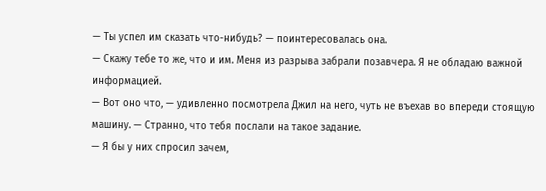— Ты успел им сказать что-нибудь? — поинтересовалась она.
— Скажу тебе то же, что и им. Меня из разрыва забрали позавчера. Я не обладаю важной информацией.
— Вот оно что, — удивленно посмотрела Джил на него, чуть не въехав во впереди стоящую машину. — Странно, что тебя послали на такое задание.
— Я бы у них спросил зачем,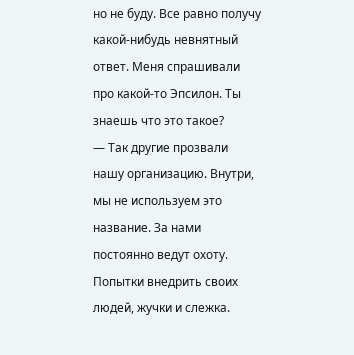но не буду. Все равно получу какой-нибудь невнятный ответ. Меня спрашивали про какой-то Эпсилон. Ты знаешь что это такое?
— Так другие прозвали нашу организацию. Внутри, мы не используем это название. За нами постоянно ведут охоту. Попытки внедрить своих людей, жучки и слежка.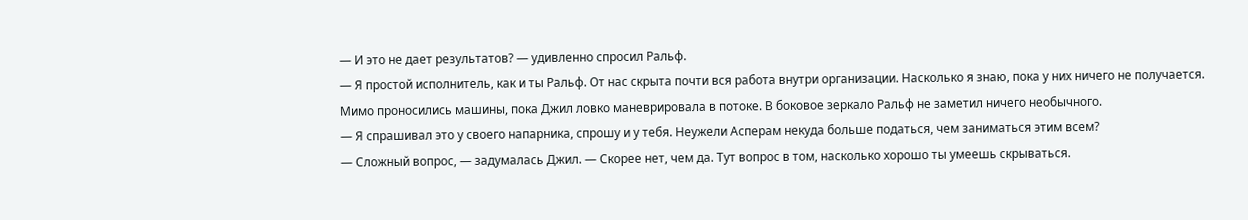— И это не дает результатов? — удивленно спросил Ральф.
— Я простой исполнитель, как и ты Ральф. От нас скрыта почти вся работа внутри организации. Насколько я знаю, пока у них ничего не получается.
Мимо проносились машины, пока Джил ловко маневрировала в потоке. В боковое зеркало Ральф не заметил ничего необычного.
— Я спрашивал это у своего напарника, спрошу и у тебя. Неужели Асперам некуда больше податься, чем заниматься этим всем?
— Сложный вопрос, — задумалась Джил. — Скорее нет, чем да. Тут вопрос в том, насколько хорошо ты умеешь скрываться.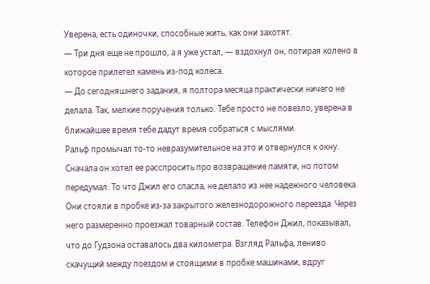Уверена, есть одиночки, способные жить, как они захотят.
— Три дня еще не прошло, а я уже устал, — вздохнул он, потирая колено в которое прилетел камень из-под колеса.
— До сегодняшнего задания, я полтора месяца практически ничего не делала. Так, мелкие поручения только. Тебе просто не повезло, уверена в ближайшее время тебе дадут время собраться с мыслями.
Ральф промычал то-то невразумительное на это и отвернулся к окну. Сначала он хотел ее расспросить про возвращение памяти, но потом передумал. То что Джил его спасла, не делало из нее надежного человека.
Они стояли в пробке из-за закрытого железнодорожного переезда. Через него размеренно проезжал товарный состав. Телефон Джил, показывал, что до Гудзона оставалось два километра. Взгляд Ральфа, лениво скачущий между поездом и стоящими в пробке машинами, вдруг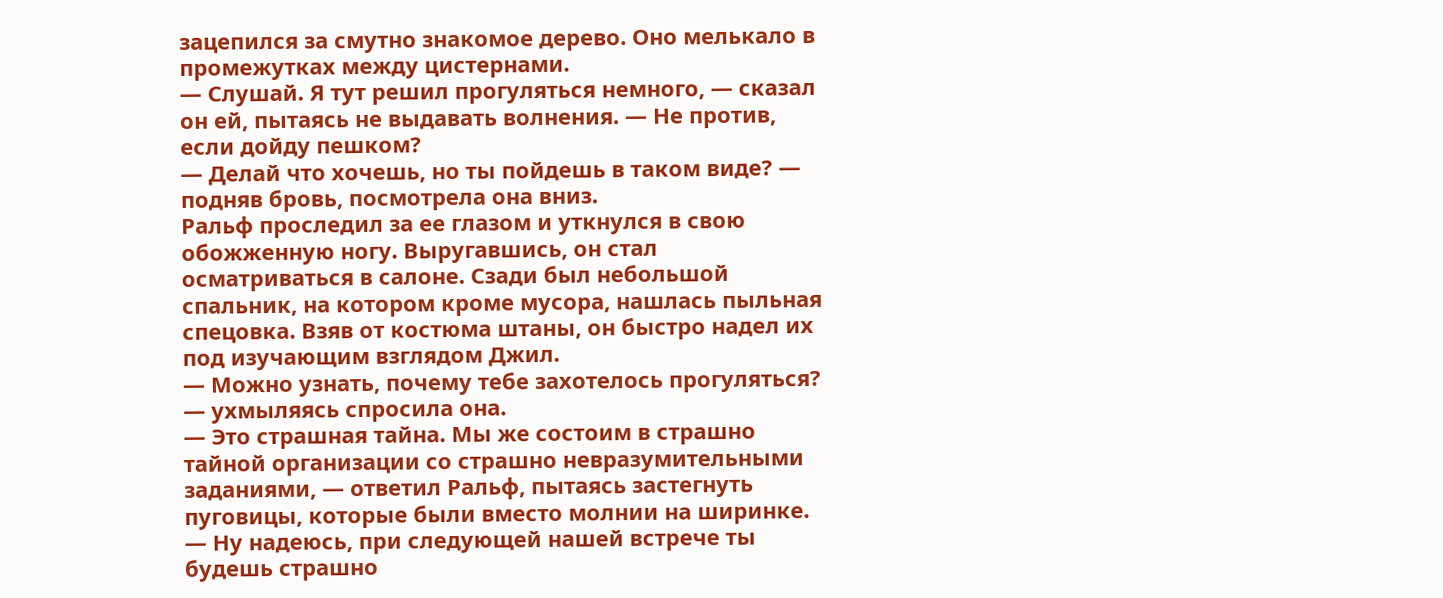зацепился за смутно знакомое дерево. Оно мелькало в промежутках между цистернами.
— Слушай. Я тут решил прогуляться немного, — сказал он ей, пытаясь не выдавать волнения. — Не против, если дойду пешком?
— Делай что хочешь, но ты пойдешь в таком виде? — подняв бровь, посмотрела она вниз.
Ральф проследил за ее глазом и уткнулся в свою обожженную ногу. Выругавшись, он стал осматриваться в салоне. Сзади был небольшой спальник, на котором кроме мусора, нашлась пыльная спецовка. Взяв от костюма штаны, он быстро надел их под изучающим взглядом Джил.
— Можно узнать, почему тебе захотелось прогуляться? — ухмыляясь спросила она.
— Это страшная тайна. Мы же состоим в страшно тайной организации со страшно невразумительными заданиями, — ответил Ральф, пытаясь застегнуть пуговицы, которые были вместо молнии на ширинке.
— Ну надеюсь, при следующей нашей встрече ты будешь страшно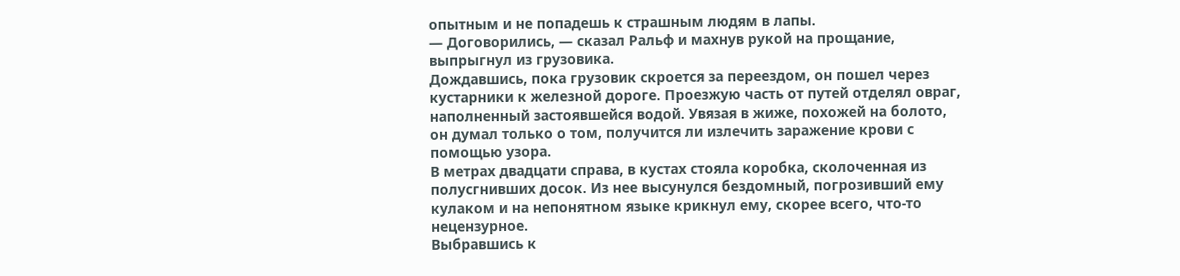опытным и не попадешь к страшным людям в лапы.
— Договорились, — сказал Ральф и махнув рукой на прощание, выпрыгнул из грузовика.
Дождавшись, пока грузовик скроется за переездом, он пошел через кустарники к железной дороге. Проезжую часть от путей отделял овраг, наполненный застоявшейся водой. Увязая в жиже, похожей на болото, он думал только о том, получится ли излечить заражение крови с помощью узора.
В метрах двадцати справа, в кустах стояла коробка, сколоченная из полусгнивших досок. Из нее высунулся бездомный, погрозивший ему кулаком и на непонятном языке крикнул ему, скорее всего, что-то нецензурное.
Выбравшись к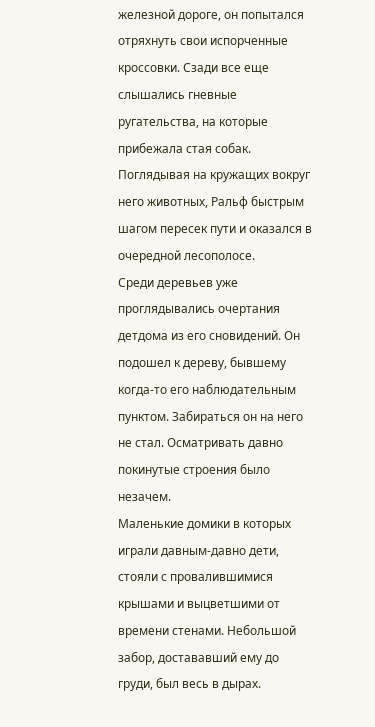железной дороге, он попытался отряхнуть свои испорченные кроссовки. Сзади все еще слышались гневные ругательства, на которые прибежала стая собак. Поглядывая на кружащих вокруг него животных, Ральф быстрым шагом пересек пути и оказался в очередной лесополосе.
Среди деревьев уже проглядывались очертания детдома из его сновидений. Он подошел к дереву, бывшему когда-то его наблюдательным пунктом. Забираться он на него не стал. Осматривать давно покинутые строения было незачем.
Маленькие домики в которых играли давным-давно дети, стояли с провалившимися крышами и выцветшими от времени стенами. Небольшой забор, достававший ему до груди, был весь в дырах.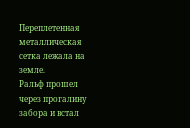Переплетенная металлическая сетка лежала на земле.
Ральф прошел через прогалину забора и встал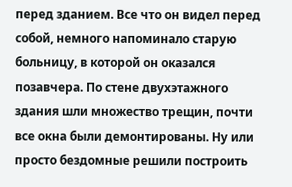перед зданием. Все что он видел перед собой, немного напоминало старую больницу, в которой он оказался позавчера. По стене двухэтажного здания шли множество трещин, почти все окна были демонтированы. Ну или просто бездомные решили построить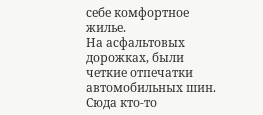себе комфортное жилье.
На асфальтовых дорожках, были четкие отпечатки автомобильных шин. Сюда кто-то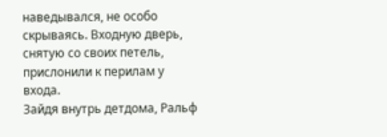наведывался, не особо скрываясь. Входную дверь, снятую со своих петель, прислонили к перилам у входа.
Зайдя внутрь детдома, Ральф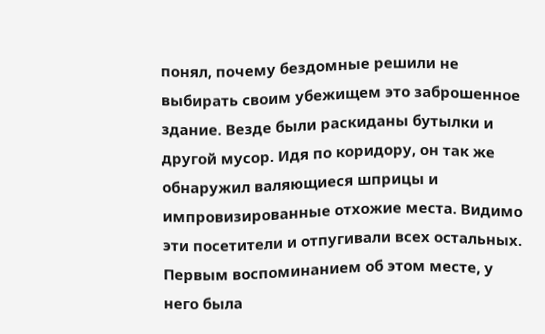понял, почему бездомные решили не выбирать своим убежищем это заброшенное здание. Везде были раскиданы бутылки и другой мусор. Идя по коридору, он так же обнаружил валяющиеся шприцы и импровизированные отхожие места. Видимо эти посетители и отпугивали всех остальных.
Первым воспоминанием об этом месте, у него была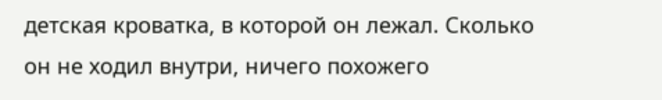детская кроватка, в которой он лежал. Сколько он не ходил внутри, ничего похожего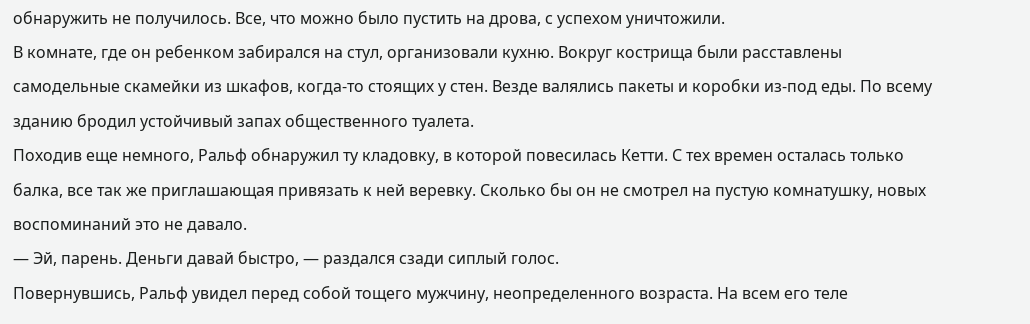обнаружить не получилось. Все, что можно было пустить на дрова, с успехом уничтожили.
В комнате, где он ребенком забирался на стул, организовали кухню. Вокруг кострища были расставлены самодельные скамейки из шкафов, когда-то стоящих у стен. Везде валялись пакеты и коробки из-под еды. По всему зданию бродил устойчивый запах общественного туалета.
Походив еще немного, Ральф обнаружил ту кладовку, в которой повесилась Кетти. С тех времен осталась только балка, все так же приглашающая привязать к ней веревку. Сколько бы он не смотрел на пустую комнатушку, новых воспоминаний это не давало.
— Эй, парень. Деньги давай быстро, — раздался сзади сиплый голос.
Повернувшись, Ральф увидел перед собой тощего мужчину, неопределенного возраста. На всем его теле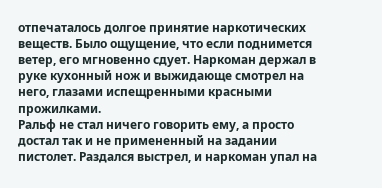отпечаталось долгое принятие наркотических веществ. Было ощущение, что если поднимется ветер, его мгновенно сдует. Наркоман держал в руке кухонный нож и выжидающе смотрел на него, глазами испещренными красными прожилками.
Ральф не стал ничего говорить ему, а просто достал так и не примененный на задании пистолет. Раздался выстрел, и наркоман упал на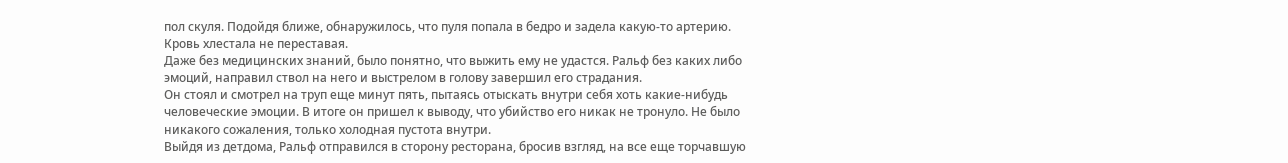пол скуля. Подойдя ближе, обнаружилось, что пуля попала в бедро и задела какую-то артерию. Кровь хлестала не переставая.
Даже без медицинских знаний, было понятно, что выжить ему не удастся. Ральф без каких либо эмоций, направил ствол на него и выстрелом в голову завершил его страдания.
Он стоял и смотрел на труп еще минут пять, пытаясь отыскать внутри себя хоть какие-нибудь человеческие эмоции. В итоге он пришел к выводу, что убийство его никак не тронуло. Не было никакого сожаления, только холодная пустота внутри.
Выйдя из детдома, Ральф отправился в сторону ресторана, бросив взгляд, на все еще торчавшую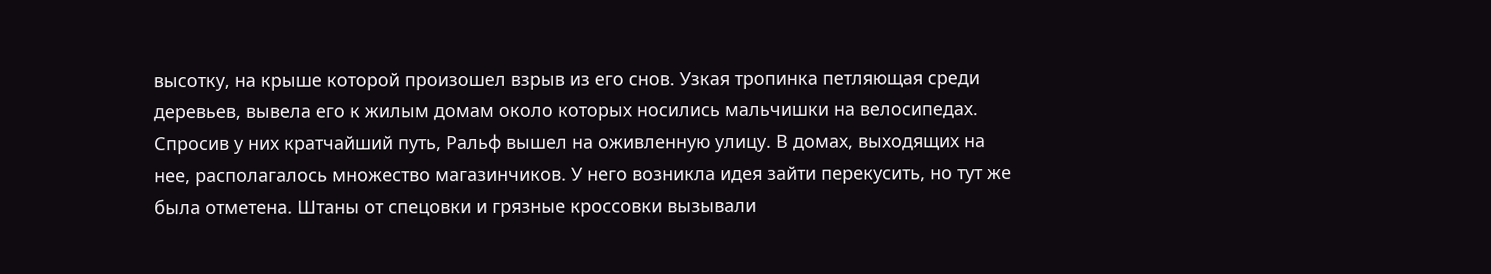высотку, на крыше которой произошел взрыв из его снов. Узкая тропинка петляющая среди деревьев, вывела его к жилым домам около которых носились мальчишки на велосипедах.
Спросив у них кратчайший путь, Ральф вышел на оживленную улицу. В домах, выходящих на нее, располагалось множество магазинчиков. У него возникла идея зайти перекусить, но тут же была отметена. Штаны от спецовки и грязные кроссовки вызывали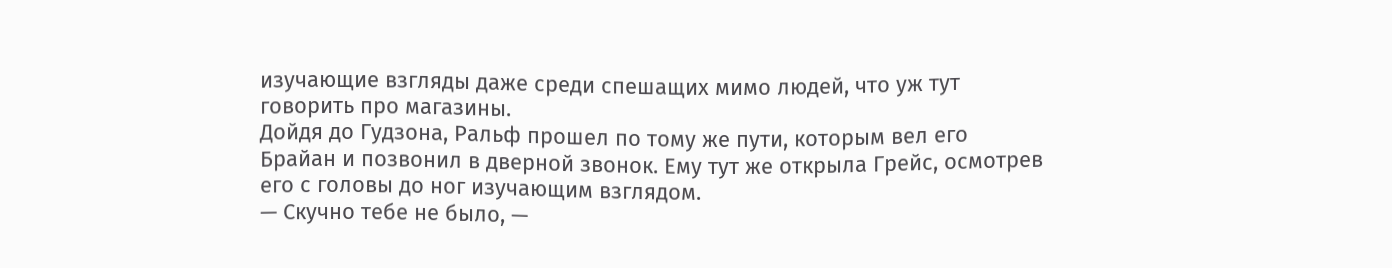изучающие взгляды даже среди спешащих мимо людей, что уж тут говорить про магазины.
Дойдя до Гудзона, Ральф прошел по тому же пути, которым вел его Брайан и позвонил в дверной звонок. Ему тут же открыла Грейс, осмотрев его с головы до ног изучающим взглядом.
— Скучно тебе не было, —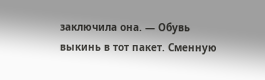заключила она. — Обувь выкинь в тот пакет. Сменную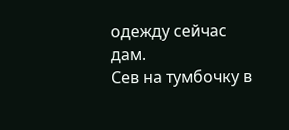одежду сейчас дам.
Сев на тумбочку в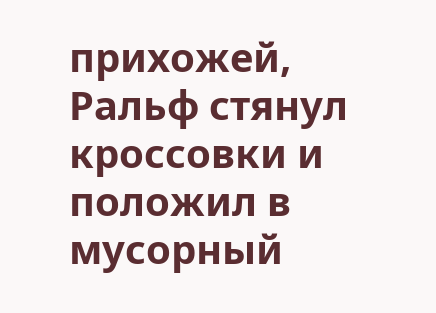прихожей, Ральф стянул кроссовки и положил в мусорный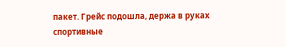пакет. Грейс подошла, держа в руках спортивные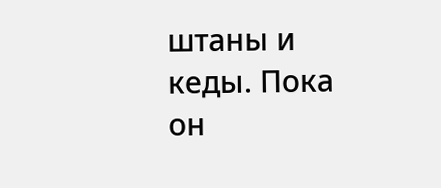штаны и кеды. Пока он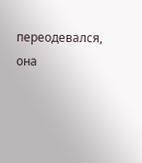переодевался, она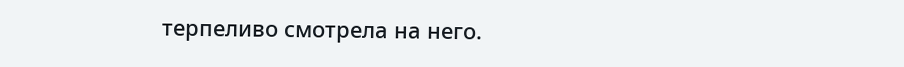терпеливо смотрела на него.